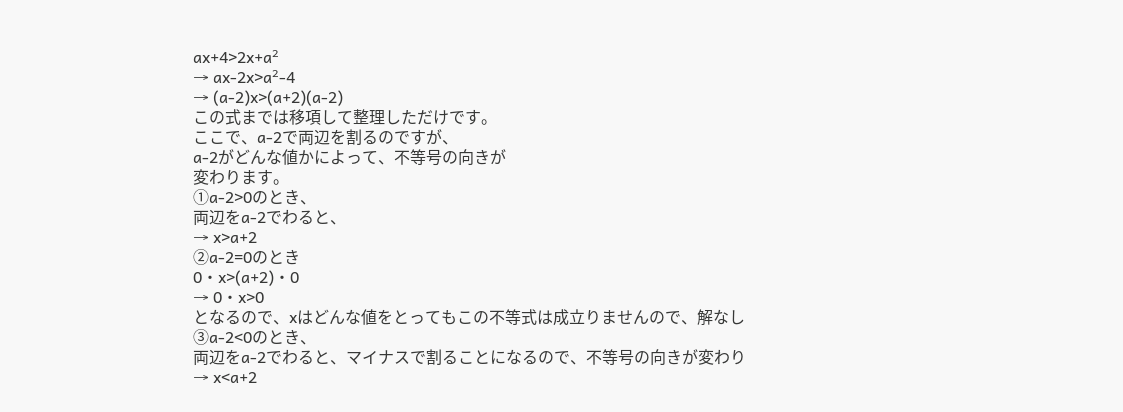ax+4>2x+a²
→ ax-2x>a²-4
→ (a-2)x>(a+2)(a-2)
この式までは移項して整理しただけです。
ここで、a-2で両辺を割るのですが、
a-2がどんな値かによって、不等号の向きが
変わります。
①a-2>0のとき、
両辺をa-2でわると、
→ x>a+2
②a-2=0のとき
0・x>(a+2)・0
→ 0・x>0
となるので、xはどんな値をとってもこの不等式は成立りませんので、解なし
③a-2<0のとき、
両辺をa-2でわると、マイナスで割ることになるので、不等号の向きが変わり
→ x<a+2